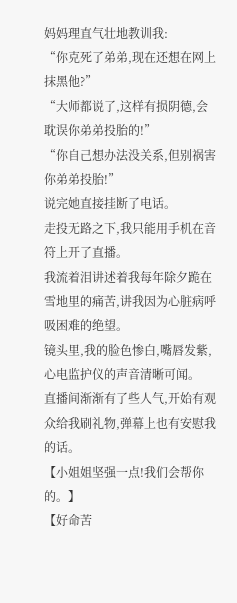妈妈理直气壮地教训我:
“你克死了弟弟,现在还想在网上抹黑他?”
“大师都说了,这样有损阴德,会耽误你弟弟投胎的!”
“你自己想办法没关系,但别祸害你弟弟投胎!”
说完她直接挂断了电话。
走投无路之下,我只能用手机在音符上开了直播。
我流着泪讲述着我每年除夕跪在雪地里的痛苦,讲我因为心脏病呼吸困难的绝望。
镜头里,我的脸色惨白,嘴唇发紫,心电监护仪的声音清晰可闻。
直播间渐渐有了些人气,开始有观众给我刷礼物,弹幕上也有安慰我的话。
【小姐姐坚强一点!我们会帮你的。】
【好命苦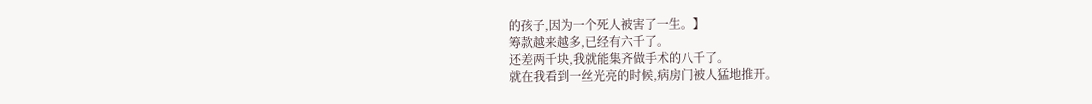的孩子,因为一个死人被害了一生。】
筹款越来越多,已经有六千了。
还差两千块,我就能集齐做手术的八千了。
就在我看到一丝光亮的时候,病房门被人猛地推开。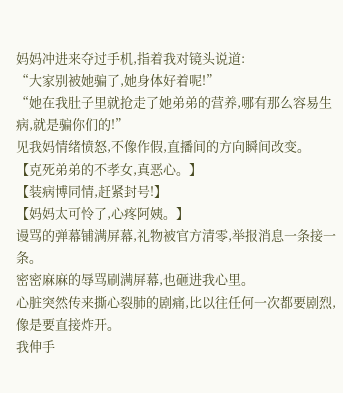妈妈冲进来夺过手机,指着我对镜头说道:
“大家别被她骗了,她身体好着呢!”
“她在我肚子里就抢走了她弟弟的营养,哪有那么容易生病,就是骗你们的!”
见我妈情绪愤怒,不像作假,直播间的方向瞬间改变。
【克死弟弟的不孝女,真恶心。】
【装病博同情,赶紧封号!】
【妈妈太可怜了,心疼阿姨。】
谩骂的弹幕铺满屏幕,礼物被官方清零,举报消息一条接一条。
密密麻麻的辱骂刷满屏幕,也砸进我心里。
心脏突然传来撕心裂肺的剧痛,比以往任何一次都要剧烈,像是要直接炸开。
我伸手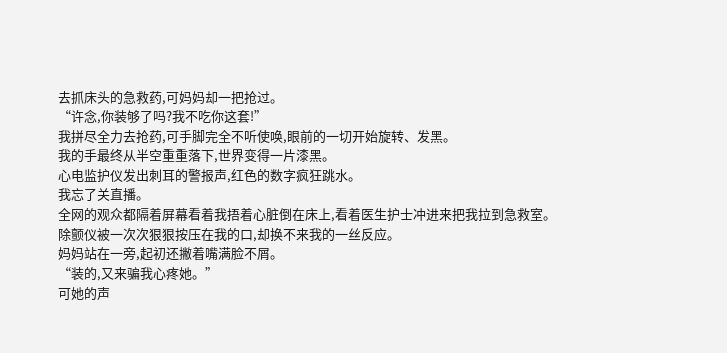去抓床头的急救药,可妈妈却一把抢过。
“许念,你装够了吗?我不吃你这套!”
我拼尽全力去抢药,可手脚完全不听使唤,眼前的一切开始旋转、发黑。
我的手最终从半空重重落下,世界变得一片漆黑。
心电监护仪发出刺耳的警报声,红色的数字疯狂跳水。
我忘了关直播。
全网的观众都隔着屏幕看着我捂着心脏倒在床上,看着医生护士冲进来把我拉到急救室。
除颤仪被一次次狠狠按压在我的口,却换不来我的一丝反应。
妈妈站在一旁,起初还撇着嘴满脸不屑。
“装的,又来骗我心疼她。”
可她的声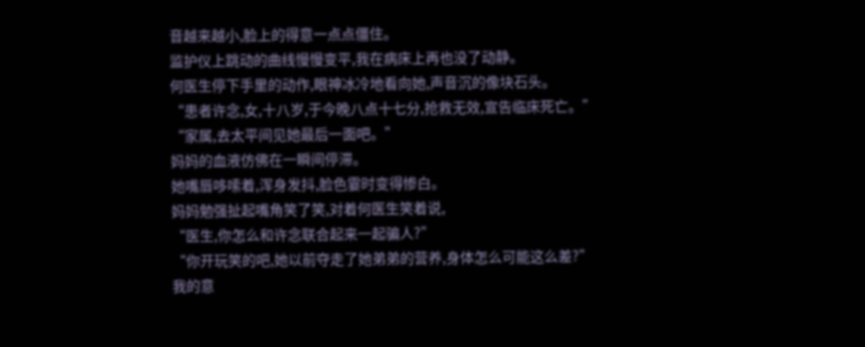音越来越小,脸上的得意一点点僵住。
监护仪上跳动的曲线慢慢变平,我在病床上再也没了动静。
何医生停下手里的动作,眼神冰冷地看向她,声音沉的像块石头。
“患者许念,女,十八岁,于今晚八点十七分,抢救无效,宣告临床死亡。”
“家属,去太平间见她最后一面吧。”
妈妈的血液仿佛在一瞬间停滞。
她嘴唇哆嗦着,浑身发抖,脸色霎时变得惨白。
妈妈勉强扯起嘴角笑了笑,对着何医生笑着说,
“医生,你怎么和许念联合起来一起骗人?”
“你开玩笑的吧,她以前夺走了她弟弟的营养,身体怎么可能这么差?”
我的意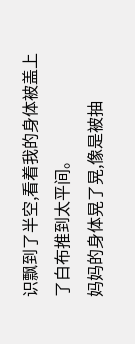识飘到了半空,看着我的身体被盖上了白布推到太平间。
妈妈的身体晃了晃,像是被抽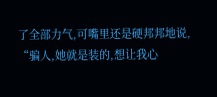了全部力气,可嘴里还是硬邦邦地说,
“骗人,她就是装的,想让我心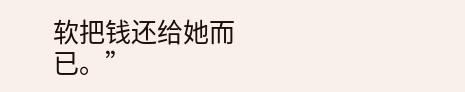软把钱还给她而已。”